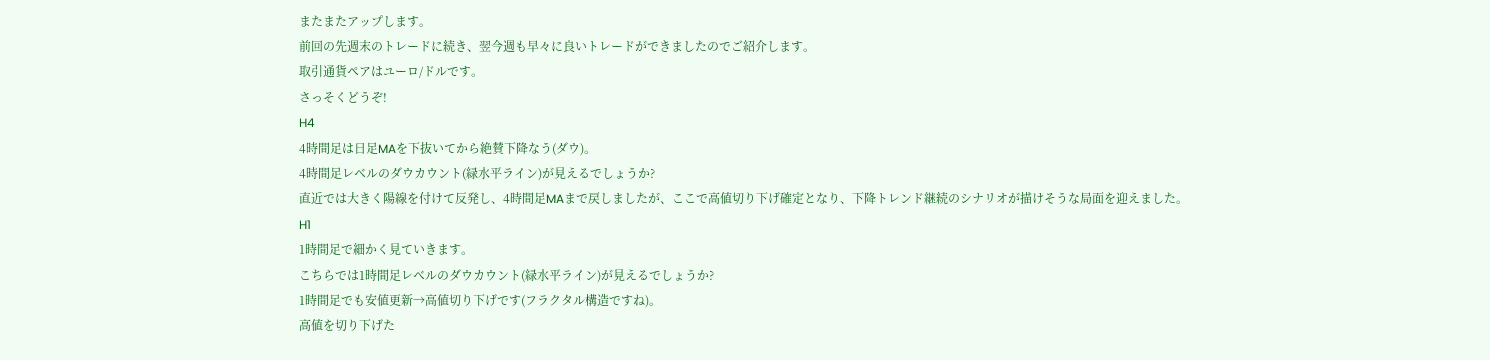またまたアップします。
前回の先週末のトレードに続き、翌今週も早々に良いトレードができましたのでご紹介します。
取引通貨ペアはユーロ/ドルです。
さっそくどうぞ!
H4
4時間足は日足MAを下抜いてから絶賛下降なう(ダウ)。
4時間足レベルのダウカウント(緑水平ライン)が見えるでしょうか?
直近では大きく陽線を付けて反発し、4時間足MAまで戻しましたが、ここで高値切り下げ確定となり、下降トレンド継続のシナリオが描けそうな局面を迎えました。
H1
1時間足で細かく見ていきます。
こちらでは1時間足レベルのダウカウント(緑水平ライン)が見えるでしょうか?
1時間足でも安値更新→高値切り下げです(フラクタル構造ですね)。
高値を切り下げた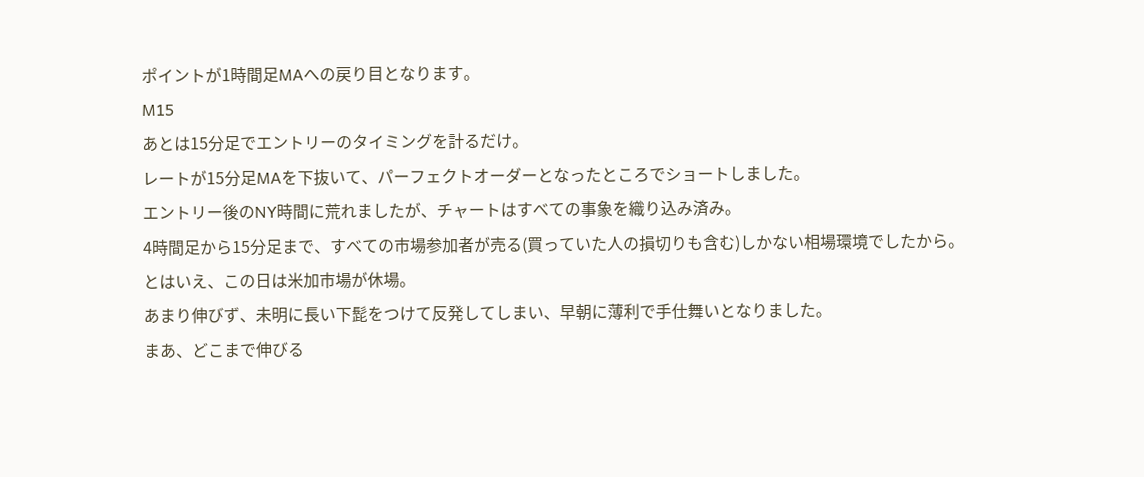ポイントが1時間足MAへの戻り目となります。
M15
あとは15分足でエントリーのタイミングを計るだけ。
レートが15分足MAを下抜いて、パーフェクトオーダーとなったところでショートしました。
エントリー後のNY時間に荒れましたが、チャートはすべての事象を織り込み済み。
4時間足から15分足まで、すべての市場参加者が売る(買っていた人の損切りも含む)しかない相場環境でしたから。
とはいえ、この日は米加市場が休場。
あまり伸びず、未明に長い下髭をつけて反発してしまい、早朝に薄利で手仕舞いとなりました。
まあ、どこまで伸びる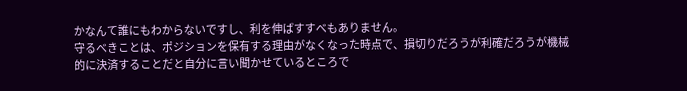かなんて誰にもわからないですし、利を伸ばすすべもありません。
守るべきことは、ポジションを保有する理由がなくなった時点で、損切りだろうが利確だろうが機械的に決済することだと自分に言い聞かせているところで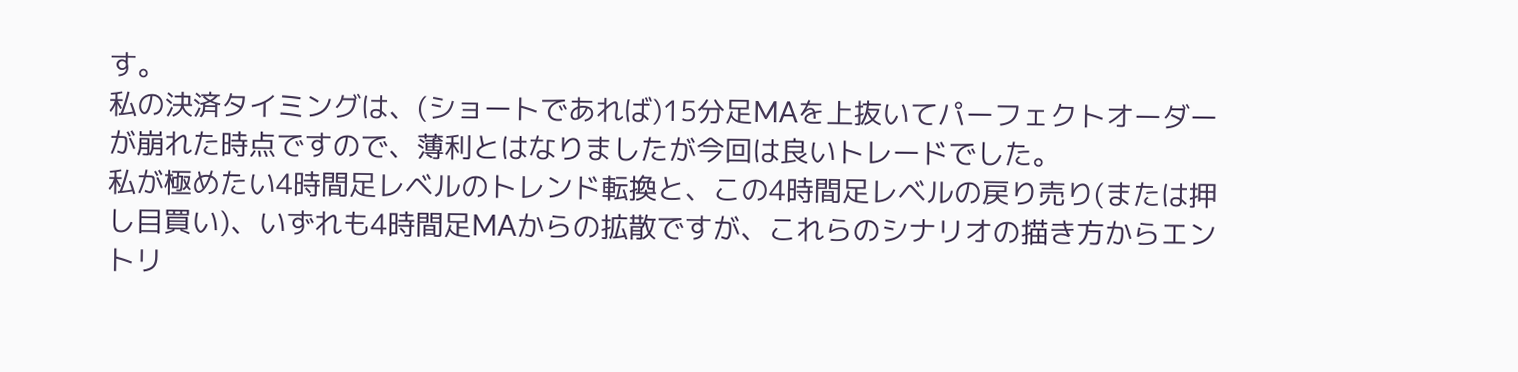す。
私の決済タイミングは、(ショートであれば)15分足MAを上抜いてパーフェクトオーダーが崩れた時点ですので、薄利とはなりましたが今回は良いトレードでした。
私が極めたい4時間足レベルのトレンド転換と、この4時間足レベルの戻り売り(または押し目買い)、いずれも4時間足MAからの拡散ですが、これらのシナリオの描き方からエントリ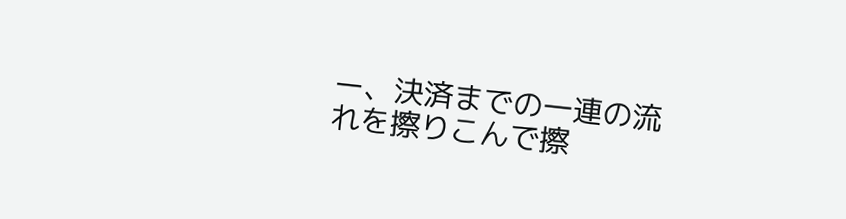ー、決済までの一連の流れを擦りこんで擦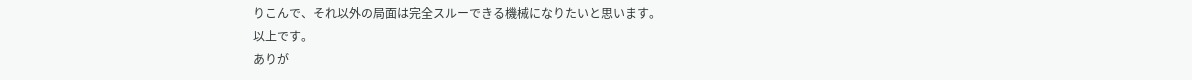りこんで、それ以外の局面は完全スルーできる機械になりたいと思います。
以上です。
ありが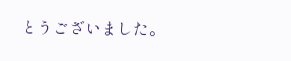とうございました。